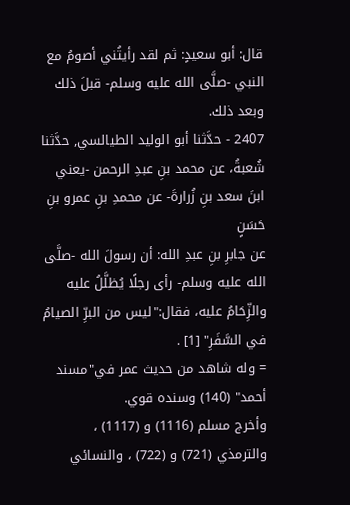قال: أبو سعيدٍ: ثم لقد رأيتُني أصومُ مع النبي -صلَّى الله عليه وسلم- قبلَ ذلك وبعد ذلك.
2407 - حدَّثنا أبو الوليد الطيالسي, حدَّثنا شُعبةُ، عن محمد بنِ عبدِ الرحمن -يعني ابنَ سعد بنِ زُرارةَ- عن محمدِ بنِ عمرو بنِ حَسَنٍ
عن جابرِ بنِ عبدِ الله: أن رسولَ الله -صلَّى الله عليه وسلم- رأى رجلًا يُظلَّلُ عليه والزِّحَامُ عليه، فقال:"ليس من البرِّ الصيامُ في السَّفَرِ" [1] .
= وله شاهد من حديث عمر في"مسند أحمد" (140) وسنده قوي.
وأخرج مسلم (1116) و (1117) ، والترمذي (721) و (722) ، والنسائي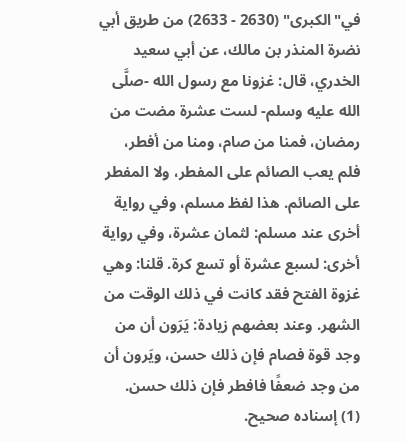في"الكبرى" (2630 - 2633) من طريق أبي نضرة المنذر بن مالك، عن أبي سعيد الخدري، قال: غزونا مع رسول الله -صلَّى الله عليه وسلم- لست عشرة مضت من رمضان، فمنا من صام، ومنا من أفطر، فلم يعب الصائم على المفطر، ولا المفطر على الصائم. هذا لفظ مسلم، وفي رواية أخرى عند مسلم: لثمان عشرة، وفي رواية أخرى: لسبع عشرة أو تسع كرة. قلنا: وهي غزوة الفتح فقد كانت في ذلك الوقت من الشهر. وعند بعضهم زيادة: يَرَون أن من وجد قوة فصام فإن ذلك حسن، ويَرون أن من وجد ضعفًا فافطر فإن ذلك حسن.
(1) إسناده صحيح.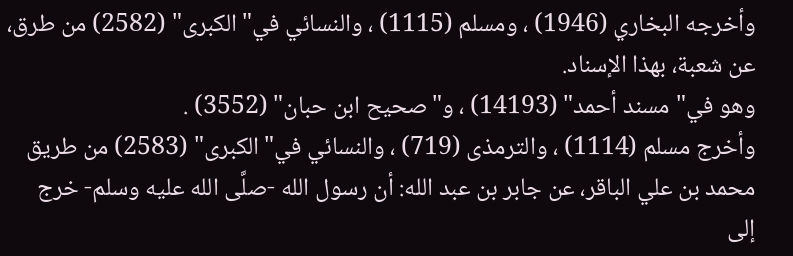وأخرجه البخاري (1946) ، ومسلم (1115) ، والنسائي في"الكبرى" (2582) من طرق، عن شعبة، بهذا الإسناد.
وهو في"مسند أحمد" (14193) ، و"صحيح ابن حبان" (3552) .
وأخرج مسلم (1114) ، والترمذى (719) ، والنسائي في"الكبرى" (2583) من طريق محمد بن علي الباقر، عن جابر بن عبد الله: أن رسول الله -صلَّى الله عليه وسلم- خرج إلى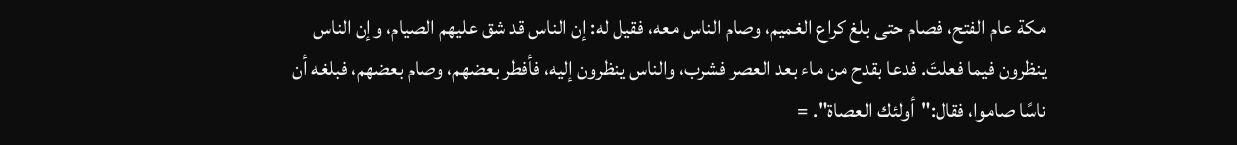مكة عام الفتح، فصام حتى بلغ كراع الغميم، وصام الناس معه، فقيل له: إن الناس قد شق عليهم الصيام، وإن الناس ينظرون فيما فعلتَ. فدعا بقدح من ماء بعد العصر فشرب، والناس ينظرون إليه، فأفطر بعضهم، وصام بعضهم، فبلغه أن ناسًا صاموا، فقال:"أولئك العصاة". =